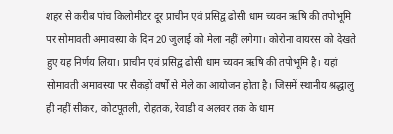शहर से करीब पांच किलोमीटर दूर प्राचीन एवं प्रसिद्व ढोसी धाम च्यवन ऋषि की तपोभूमि पर सोमावती अमावस्या के दिन 20 जुलाई को मेला नहीं लगेगा। कोरोना वायरस को देखते हुए यह निर्णय लिया। प्राचीन एवं प्रसिद्व ढोसी धाम च्यवन ऋषि की तपोभूमि है। यहां सोमावती अमावस्या पर सैकड़ों वर्षों से मेले का आयोजन होता है। जिसमें स्थानीय श्रद्धालु ही नहीं सीकर, कोटपूतली, रोहतक, रेवाडी व अलवर तक के धाम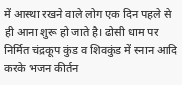में आस्था रखने वाले लोग एक दिन पहले से ही आना शुरू हो जाते है। ढोसी धाम पर निर्मित चंद्रकूप कुंड व शिवकुंड में स्नान आदि करके भजन कीर्तन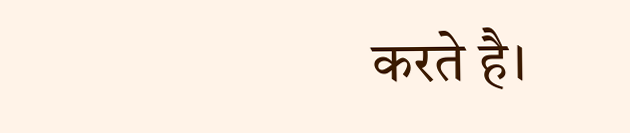करते है।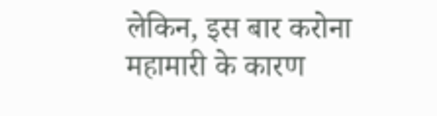लेकिन, इस बार करोना महामारी के कारण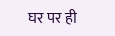घर पर ही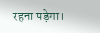रहना पड़ेगा।